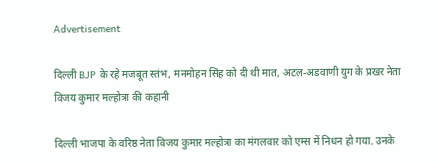Advertisement

दिल्ली BJP के रहे मजबूत स्तंभ, मनमोहन सिंह को दी थी मात, अटल-अडवाणी युग के प्रखर नेता विजय कुमार मल्होत्रा की कहानी

दिल्ली भाजपा के वरिष्ठ नेता विजय कुमार मल्होत्रा का मंगलवार को एम्स में निधन हो गया. उनके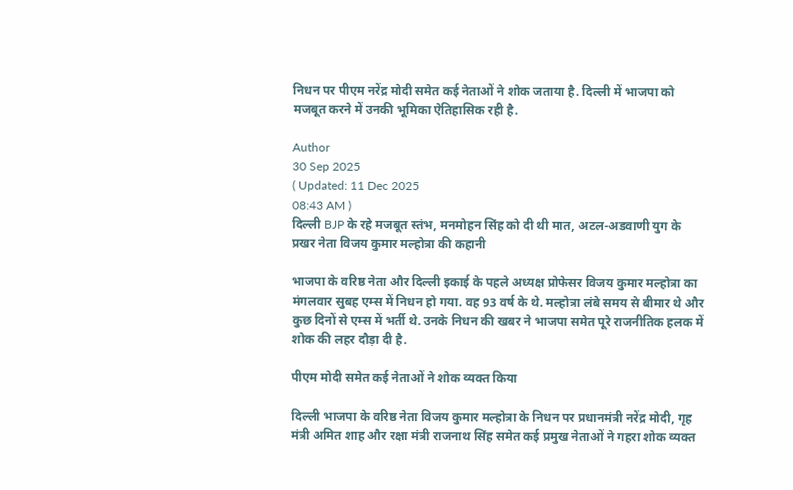निधन पर पीएम नरेंद्र मोदी समेत कई नेताओं ने शोक जताया है. दिल्ली में भाजपा को मजबूत करने में उनकी भूमिका ऐतिहासिक रही है.

Author
30 Sep 2025
( Updated: 11 Dec 2025
08:43 AM )
दिल्ली BJP के रहे मजबूत स्तंभ, मनमोहन सिंह को दी थी मात, अटल-अडवाणी युग के प्रखर नेता विजय कुमार मल्होत्रा की कहानी

भाजपा के वरिष्ठ नेता और दिल्ली इकाई के पहले अध्यक्ष प्रोफेसर विजय कुमार मल्होत्रा का मंगलवार सुबह एम्स में निधन हो गया. वह 93 वर्ष के थे. मल्होत्रा लंबे समय से बीमार थे और कुछ दिनों से एम्स में भर्ती थे. उनके निधन की खबर ने भाजपा समेत पूरे राजनीतिक हलक में शोक की लहर दौड़ा दी है.

पीएम मोदी समेत कई नेताओं ने शोक व्यक्त किया

दिल्ली भाजपा के वरिष्ठ नेता विजय कुमार मल्होत्रा के निधन पर प्रधानमंत्री नरेंद्र मोदी, गृह मंत्री अमित शाह और रक्षा मंत्री राजनाथ सिंह समेत कई प्रमुख नेताओं ने गहरा शोक व्यक्त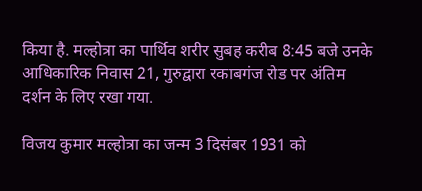किया है. मल्होत्रा का पार्थिव शरीर सुबह करीब 8:45 बजे उनके आधिकारिक निवास 21, गुरुद्वारा रकाबगंज रोड पर अंतिम दर्शन के लिए रखा गया.

विजय कुमार मल्होत्रा का जन्म 3 दिसंबर 1931 को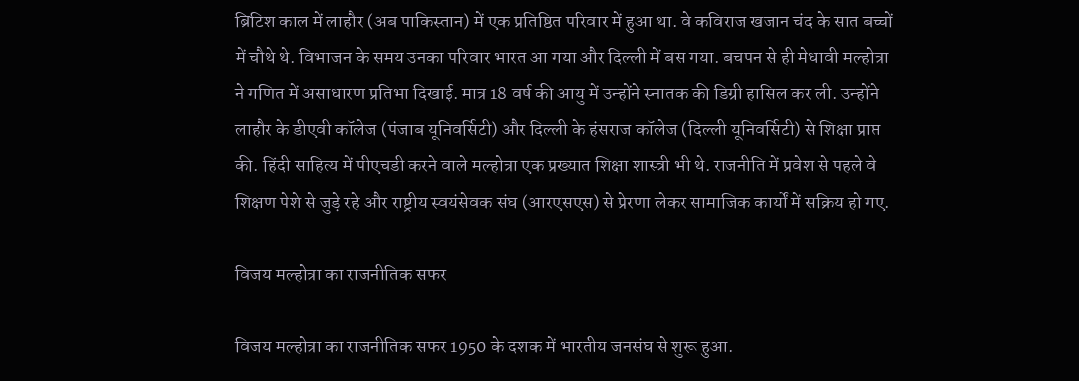ब्रिटिश काल में लाहौर (अब पाकिस्तान) में एक प्रतिष्ठित परिवार में हुआ था. वे कविराज खजान चंद के सात बच्चों में चौथे थे. विभाजन के समय उनका परिवार भारत आ गया और दिल्ली में बस गया. बचपन से ही मेधावी मल्होत्रा ने गणित में असाधारण प्रतिभा दिखाई. मात्र 18 वर्ष की आयु में उन्होंने स्नातक की डिग्री हासिल कर ली. उन्होंने लाहौर के डीएवी कॉलेज (पंजाब यूनिवर्सिटी) और दिल्ली के हंसराज कॉलेज (दिल्ली यूनिवर्सिटी) से शिक्षा प्राप्त की. हिंदी साहित्य में पीएचडी करने वाले मल्होत्रा एक प्रख्यात शिक्षा शास्त्री भी थे. राजनीति में प्रवेश से पहले वे शिक्षण पेशे से जुड़े रहे और राष्ट्रीय स्वयंसेवक संघ (आरएसएस) से प्रेरणा लेकर सामाजिक कार्यों में सक्रिय हो गए.

विजय मल्होत्रा का राजनीतिक सफर

विजय मल्होत्रा का राजनीतिक सफर 1950 के दशक में भारतीय जनसंघ से शुरू हुआ.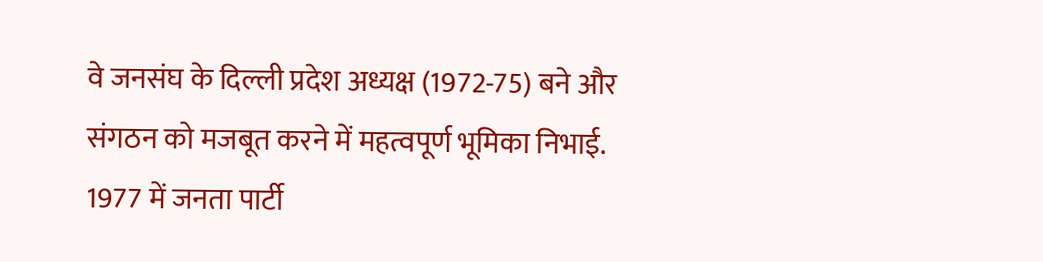वे जनसंघ के दिल्ली प्रदेश अध्यक्ष (1972-75) बने और संगठन को मजबूत करने में महत्वपूर्ण भूमिका निभाई. 1977 में जनता पार्टी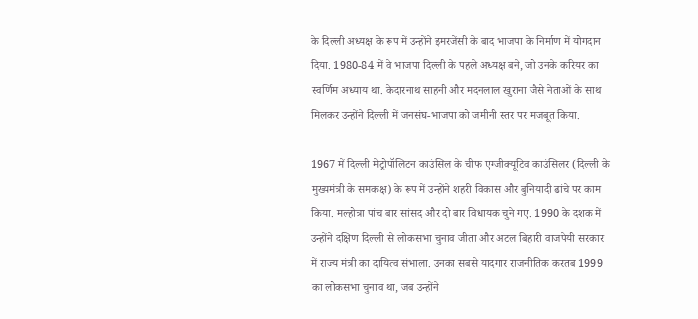के दिल्ली अध्यक्ष के रूप में उन्होंने इमरजेंसी के बाद भाजपा के निर्माण में योगदान दिया. 1980-84 में वे भाजपा दिल्ली के पहले अध्यक्ष बने, जो उनके करियर का स्वर्णिम अध्याय था. केदारनाथ साहनी और मदनलाल खुराना जैसे नेताओं के साथ मिलकर उन्होंने दिल्ली में जनसंघ-भाजपा को जमीनी स्तर पर मजबूत किया.

1967 में दिल्ली मेट्रोपॉलिटन काउंसिल के चीफ एग्जीक्यूटिव काउंसिलर (दिल्ली के मुख्यमंत्री के समकक्ष) के रूप में उन्होंने शहरी विकास और बुनियादी ढांचे पर काम किया. मल्होत्रा पांच बार सांसद और दो बार विधायक चुने गए. 1990 के दशक में उन्होंने दक्षिण दिल्ली से लोकसभा चुनाव जीता और अटल बिहारी वाजपेयी सरकार में राज्य मंत्री का दायित्व संभाला. उनका सबसे यादगार राजनीतिक करतब 1999 का लोकसभा चुनाव था, जब उन्होंने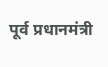पूर्व प्रधानमंत्री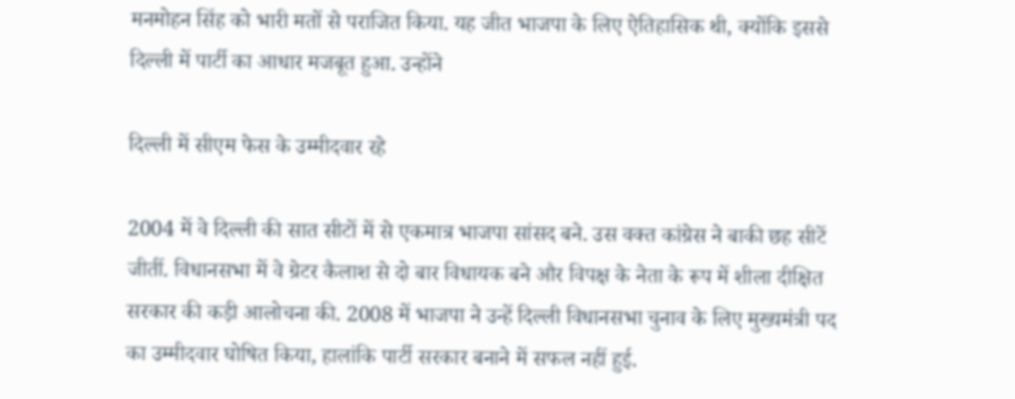मनमोहन सिंह को भारी मतों से पराजित किया. यह जीत भाजपा के लिए ऐतिहासिक थी, क्योंकि इससे दिल्ली में पार्टी का आधार मजबूत हुआ. उन्होंने

दिल्ली में सीएम फेस के उम्मीदवार रहे

2004 में वे दिल्ली की सात सीटों में से एकमात्र भाजपा सांसद बने. उस वक्त कांग्रेस ने बाकी छह सीटें जीतीं. विधानसभा में वे ग्रेटर कैलाश से दो बार विधायक बने और विपक्ष के नेता के रूप में शीला दीक्षित सरकार की कड़ी आलोचना की. 2008 में भाजपा ने उन्हें दिल्ली विधानसभा चुनाव के लिए मुख्यमंत्री पद का उम्मीदवार घोषित किया, हालांकि पार्टी सरकार बनाने में सफल नहीं हुई.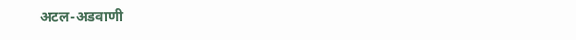अटल-अडवाणी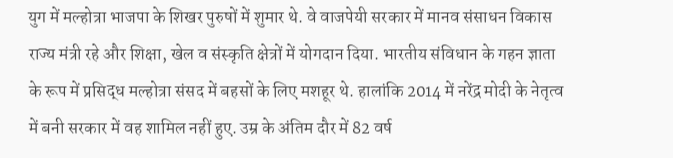युग में मल्होत्रा भाजपा के शिखर पुरुषों में शुमार थे. वे वाजपेयी सरकार में मानव संसाधन विकास राज्य मंत्री रहे और शिक्षा, खेल व संस्कृति क्षेत्रों में योगदान दिया. भारतीय संविधान के गहन ज्ञाता के रूप में प्रसिद्ध मल्होत्रा संसद में बहसों के लिए मशहूर थे. हालांकि 2014 में नरेंद्र मोदी के नेतृत्व में बनी सरकार में वह शामिल नहीं हुए. उम्र के अंतिम दौर में 82 वर्ष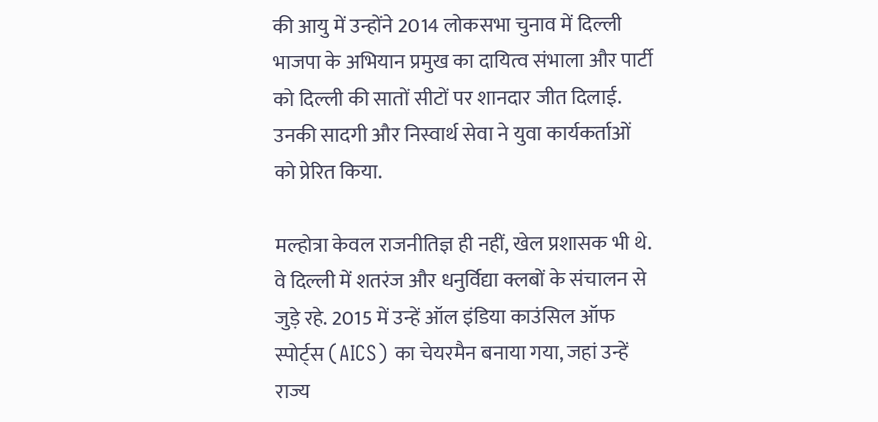की आयु में उन्होंने 2014 लोकसभा चुनाव में दिल्ली भाजपा के अभियान प्रमुख का दायित्व संभाला और पार्टी को दिल्ली की सातों सीटों पर शानदार जीत दिलाई. उनकी सादगी और निस्वार्थ सेवा ने युवा कार्यकर्ताओं को प्रेरित किया.

मल्होत्रा केवल राजनीतिज्ञ ही नहीं, खेल प्रशासक भी थे. वे दिल्ली में शतरंज और धनुर्विद्या क्लबों के संचालन से जुड़े रहे. 2015 में उन्हें ऑल इंडिया काउंसिल ऑफ स्पोर्ट्स (AICS) का चेयरमैन बनाया गया, जहां उन्हें राज्य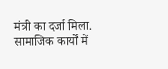मंत्री का दर्जा मिला. सामाजिक कार्यों में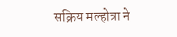सक्रिय मल्होत्रा ने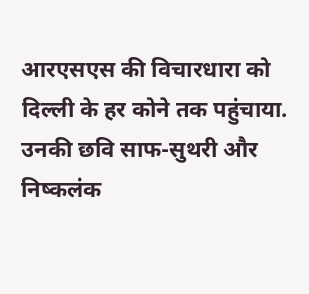आरएसएस की विचारधारा को दिल्ली के हर कोने तक पहुंचाया. उनकी छवि साफ-सुथरी और निष्कलंक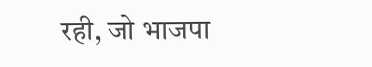रही, जो भाजपा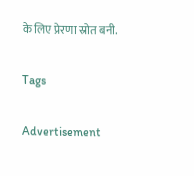के लिए प्रेरणा स्रोत बनी.

Tags

Advertisement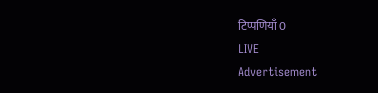टिप्पणियाँ 0
LIVE
Advertisement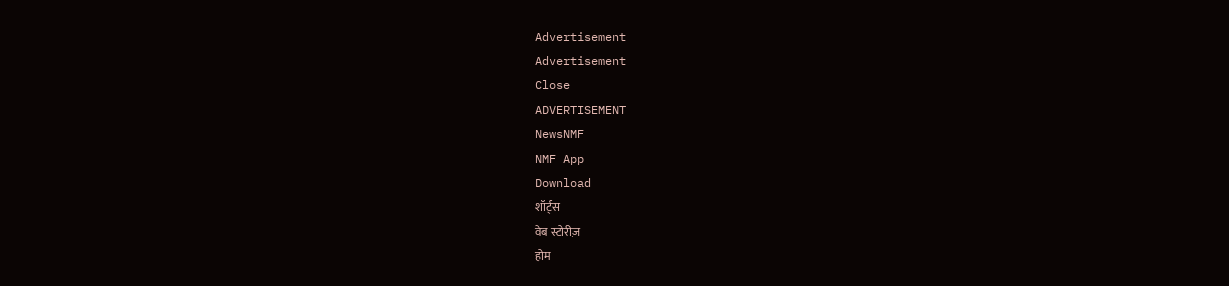Advertisement
Advertisement
Close
ADVERTISEMENT
NewsNMF
NMF App
Download
शॉर्ट्स
वेब स्टोरीज़
होम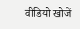वीडियो खोजें